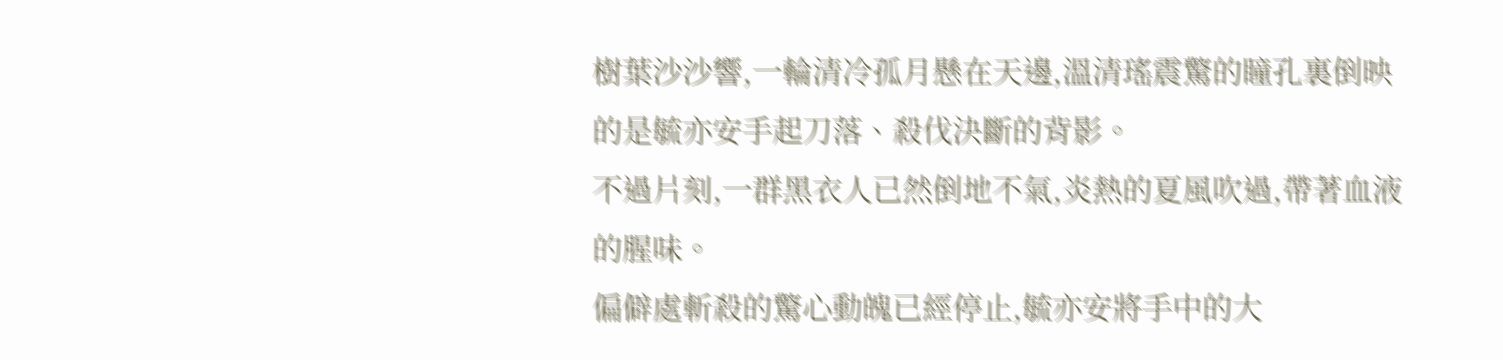樹葉沙沙響,一輪清冷孤月懸在天邊,溫清瑤震驚的瞳孔裏倒映的是毓亦安手起刀落、殺伐決斷的背影。
不過片刻,一群黑衣人已然倒地不氣,炎熱的夏風吹過,帶著血液的腥味。
偏僻處斬殺的驚心動魄已經停止,毓亦安將手中的大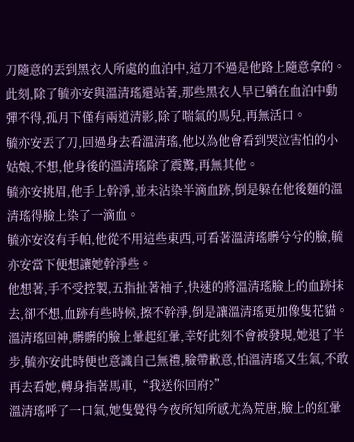刀隨意的丟到黑衣人所處的血泊中,這刀不過是他路上隨意拿的。
此刻,除了毓亦安與溫清瑤還站著,那些黑衣人早已躺在血泊中動彈不得,孤月下僅有兩道清影,除了喘氣的馬兒,再無活口。
毓亦安丟了刀,回過身去看溫清瑤,他以為他會看到哭泣害怕的小姑娘,不想,他身後的溫清瑤除了震驚,再無其他。
毓亦安挑眉,他手上幹淨,並未沾染半滴血跡,倒是躲在他後麵的溫清瑤得臉上染了一滴血。
毓亦安沒有手帕,他從不用這些東西,可看著溫清瑤髒兮兮的臉,毓亦安當下便想讓她幹淨些。
他想著,手不受控製,五指扯著袖子,快速的將溫清瑤臉上的血跡抹去,卻不想,血跡有些時候,擦不幹淨,倒是讓溫清瑤更加像隻花貓。
溫清瑤回神,髒髒的臉上暈起紅暈,幸好此刻不會被發現,她退了半步,毓亦安此時便也意識自己無禮,臉帶歉意,怕溫清瑤又生氣,不敢再去看她,轉身指著馬車,“我送你回府?”
溫清瑤呼了一口氣,她隻覺得今夜所知所感尤為荒唐,臉上的紅暈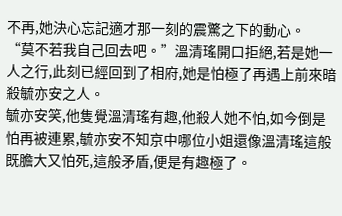不再,她決心忘記適才那一刻的震驚之下的動心。
“莫不若我自己回去吧。”溫清瑤開口拒絕,若是她一人之行,此刻已經回到了相府,她是怕極了再遇上前來暗殺毓亦安之人。
毓亦安笑,他隻覺溫清瑤有趣,他殺人她不怕,如今倒是怕再被連累,毓亦安不知京中哪位小姐還像溫清瑤這般既膽大又怕死,這般矛盾,便是有趣極了。